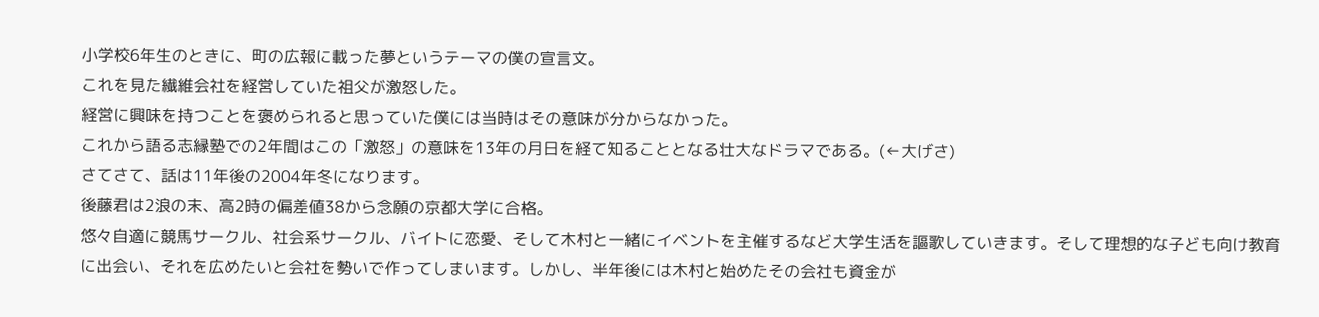小学校6年生のときに、町の広報に載った夢というテーマの僕の宣言文。
これを見た繊維会社を経営していた祖父が激怒した。
経営に興味を持つことを褒められると思っていた僕には当時はその意味が分からなかった。
これから語る志縁塾での2年間はこの「激怒」の意味を13年の月日を経て知ることとなる壮大なドラマである。(←大げさ)
さてさて、話は11年後の2004年冬になります。
後藤君は2浪の末、高2時の偏差値38から念願の京都大学に合格。
悠々自適に競馬サークル、社会系サークル、バイトに恋愛、そして木村と一緒にイベントを主催するなど大学生活を謳歌していきます。そして理想的な子ども向け教育に出会い、それを広めたいと会社を勢いで作ってしまいます。しかし、半年後には木村と始めたその会社も資金が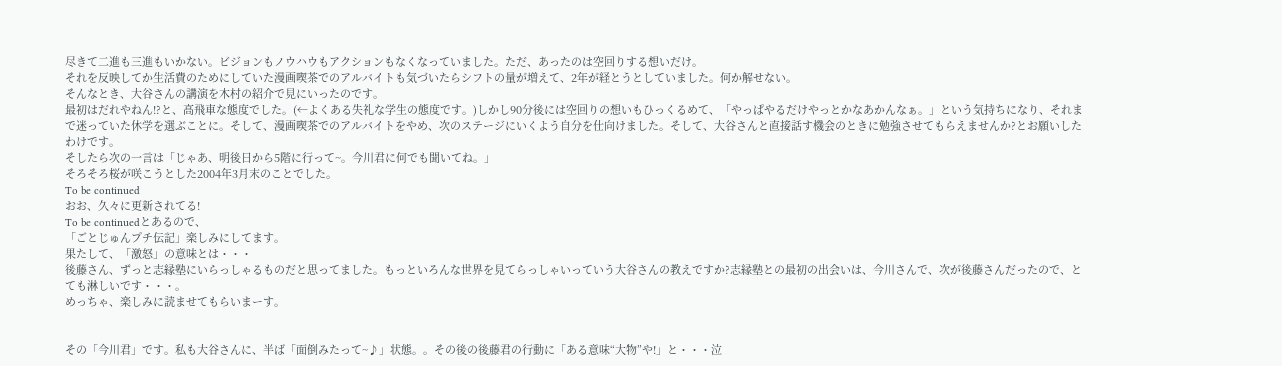尽きて二進も三進もいかない。ビジョンもノウハウもアクションもなくなっていました。ただ、あったのは空回りする想いだけ。
それを反映してか生活費のためにしていた漫画喫茶でのアルバイトも気づいたらシフトの量が増えて、2年が経とうとしていました。何か解せない。
そんなとき、大谷さんの講演を木村の紹介で見にいったのです。
最初はだれやねん!?と、高飛車な態度でした。(←よくある失礼な学生の態度です。)しかし90分後には空回りの想いもひっくるめて、「やっぱやるだけやっとかなあかんなぁ。」という気持ちになり、それまで迷っていた休学を選ぶことに。そして、漫画喫茶でのアルバイトをやめ、次のステージにいくよう自分を仕向けました。そして、大谷さんと直接話す機会のときに勉強させてもらえませんか?とお願いしたわけです。
そしたら次の一言は「じゃあ、明後日から5階に行って~。今川君に何でも聞いてね。」
そろそろ桜が咲こうとした2004年3月末のことでした。
To be continued
おお、久々に更新されてる!
To be continuedとあるので、
「ごとじゅんプチ伝記」楽しみにしてます。
果たして、「激怒」の意味とは・・・
後藤さん、ずっと志縁塾にいらっしゃるものだと思ってました。もっといろんな世界を見てらっしゃいっていう大谷さんの教えですか?志縁塾との最初の出会いは、今川さんで、次が後藤さんだったので、とても淋しいです・・・。
めっちゃ、楽しみに読ませてもらいまーす。


その「今川君」です。私も大谷さんに、半ば「面倒みたって~♪」状態。。その後の後藤君の行動に「ある意味“大物”や!」と・・・泣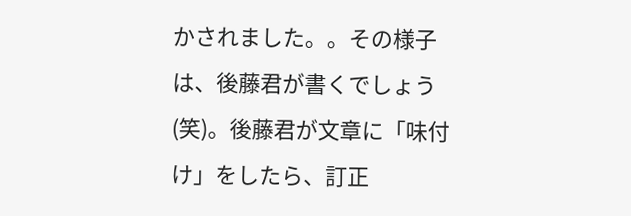かされました。。その様子は、後藤君が書くでしょう(笑)。後藤君が文章に「味付け」をしたら、訂正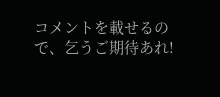コメントを載せるので、乞うご期待あれ!